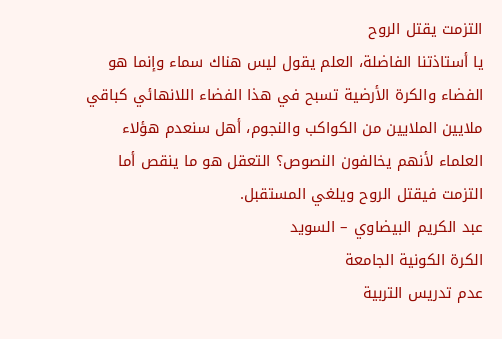التزمت يقتل الروح
يا أستاذتنا الفاضلة، العلم يقول ليس هناك سماء وإنما هو الفضاء والكرة الأرضية تسبح في هذا الفضاء اللانهائي كباقي ملايين الملايين من الكواكب والنجوم، أهل سنعدم هؤلاء العلماء لأنهم يخالفون النصوص؟ التعقل هو ما ينقص أما التزمت فيقتل الروح ويلغي المستقبل.
عبد الكريم البيضاوي – السويد
الكرة الكونية الجامعة
عدم تدريس التربية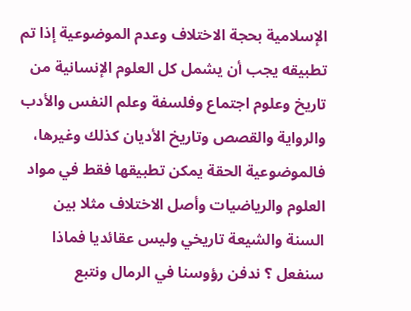الإسلامية بحجة الاختلاف وعدم الموضوعية إذا تم تطبيقه يجب أن يشمل كل العلوم الإنسانية من تاريخ وعلوم اجتماع وفلسفة وعلم النفس والأدب والرواية والقصص وتاريخ الأديان كذلك وغيرها، فالموضوعية الحقة يمكن تطبيقها فقط في مواد العلوم والرياضيات وأصل الاختلاف مثلا بين السنة والشيعة تاريخي وليس عقائديا فماذا سنفعل ؟ ندفن رؤوسنا في الرمال ونتبع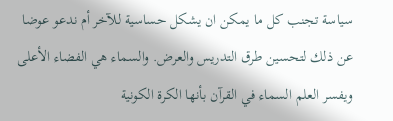سياسة تجنب كل ما يمكن ان يشكل حساسية للآخر أم ندعو عوضا عن ذلك لتحسين طرق التدريس والعرض. والسماء هي الفضاء الأعلى ويفسر العلم السماء في القرآن بأنها الكرة الكونية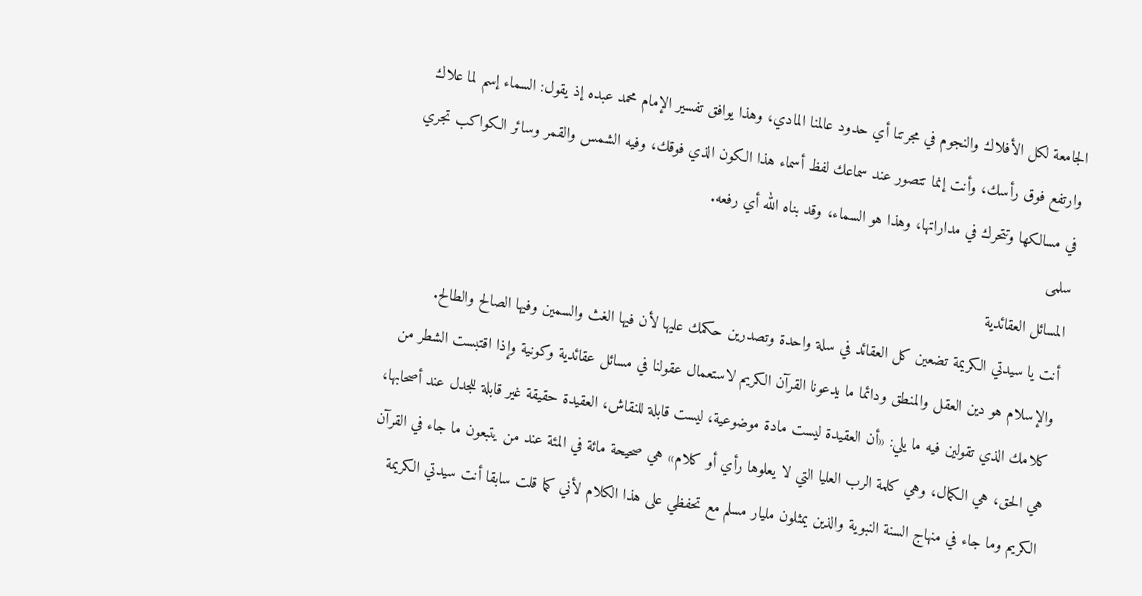الجامعة لكل الأفلاك والنجوم في مجرتنا أي حدود عالمنا المادي، وهذا يوافق تفسير الإمام محمد عبده إذ يقول: السماء إسم لما علاك وارتفع فوق رأسك، وأنت إنما تتصور عند سماعك لفظ أسماء هذا الكون الذي فوقك، وفيه الشمس والقمر وسائر الكواكب تجري في مسالكها وتتحرك في مداراتها، وهذا هو السماء، وقد بناه الله أي رفعه.
سلمى
المسائل العقائدية
أنت يا سيدتي الكريمة تضعين كل العقائد في سلة واحدة وتصدرين حكمك عليها لأن فيها الغث والسمين وفيها الصالح والطالح. والإسلام هو دين العقل والمنطق ودائما ما يدعونا القرآن الكريم لاستعمال عقولنا في مسائل عقائدية وكونية وإذا اقتبست الشطر من كلامك الذي تقولين فيه ما يلي: «أن العقيدة ليست مادة موضوعية، ليست قابلة للنقاش، العقيدة حقيقة غير قابلة للجدل عند أصحابها، هي الحق، هي الكمال، وهي كلمة الرب العليا التي لا يعلوها رأي أو كلام» هي صحيحة مائة في المئة عند من يتبعون ما جاء في القرآن الكريم وما جاء في منهاج السنة النبوية والذين يمثلون مليار مسلم مع تحفظي على هذا الكلام لأني كما قلت سابقا أنت سيدتي الكريمة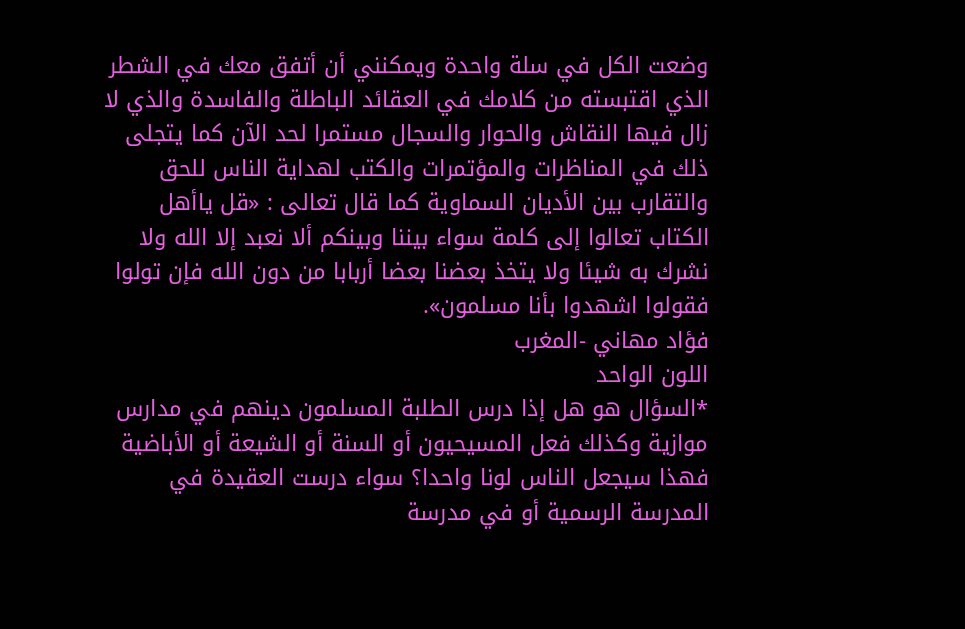وضعت الكل في سلة واحدة ويمكنني أن أتفق معك في الشطر الذي اقتبسته من كلامك في العقائد الباطلة والفاسدة والذي لا زال فيها النقاش والحوار والسجال مستمرا لحد الآن كما يتجلى ذلك في المناظرات والمؤتمرات والكتب لهداية الناس للحق والتقارب بين الأديان السماوية كما قال تعالى : «قل ياأهل الكتاب تعالوا إلى كلمة سواء بيننا وبينكم ألا نعبد إلا الله ولا نشرك به شيئا ولا يتخذ بعضنا بعضا أربابا من دون الله فإن تولوا فقولوا اشهدوا بأنا مسلمون».
فؤاد مهاني -المغرب
اللون الواحد
*السؤال هو هل إذا درس الطلبة المسلمون دينهم في مدارس موازية وكذلك فعل المسيحيون أو السنة أو الشيعة أو الأباضية فهذا سيجعل الناس لونا واحدا؟ سواء درست العقيدة في المدرسة الرسمية أو في مدرسة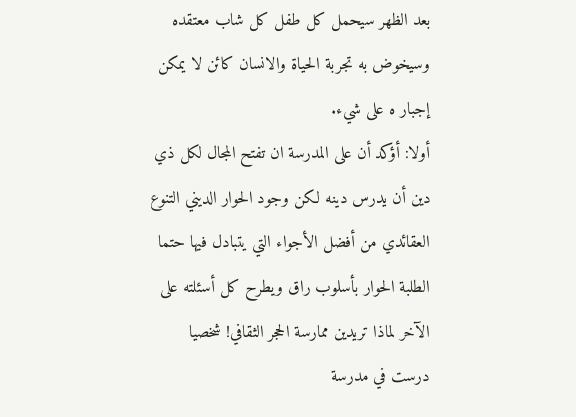بعد الظهر سيحمل كل طفل كل شاب معتقده وسيخوض به تجربة الحياة والانسان كائن لا يمكن إجبار ه على شيء.
أولا: أؤكد أن على المدرسة ان تفتح المجال لكل ذي دين أن يدرس دينه لكن وجود الحوار الديني التنوع العقائدي من أفضل الأجواء التي يتبادل فيها حتما الطلبة الحوار بأسلوب راق ويطرح كل أسئلته على الآخر لماذا تريدين ممارسة الحجر الثقافي! شخصيا درست في مدرسة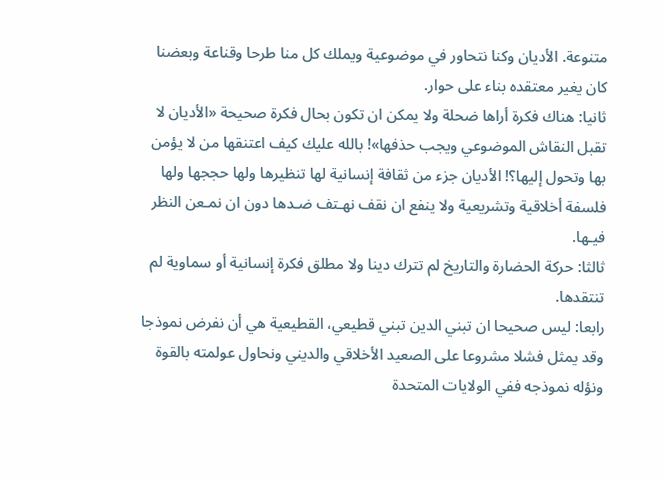متنوعة. الأديان وكنا نتحاور في موضوعية ويملك كل منا طرحا وقناعة وبعضنا كان يغير معتقده بناء على حوار.
ثانيا: هناك فكرة أراها ضحلة ولا يمكن ان تكون بحال فكرة صحيحة «الأديان لا تقبل النقاش الموضوعي ويجب حذفها»! بالله عليك كيف اعتنقها من لا يؤمن بها وتحول إليها؟! الأديان جزء من ثقافة إنسانية لها تنظيرها ولها حججها ولها فلسفة أخلاقية وتشريعية ولا ينفع ان نقف نهـتف ضـدها دون ان نمـعن النظر فيـها.
ثالثا: حركة الحضارة والتاريخ لم تترك دينا ولا مطلق فكرة إنسانية أو سماوية لم تنتقدها.
رابعا: ليس صحيحا ان تبني الدين تبني قطيعي، القطيعية هي أن نفرض نموذجا وقد يمثل فشلا مشروعا على الصعيد الأخلاقي والديني ونحاول عولمته بالقوة ونؤله نموذجه ففي الولايات المتحدة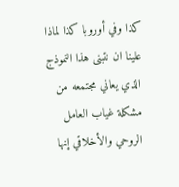كذا وفي أوروبا كذا لماذا علينا ان نتبنى هذا النموذج الذي يعاني مجتمعه من مشكلة غياب العامل الروحي والأخلاقي إنها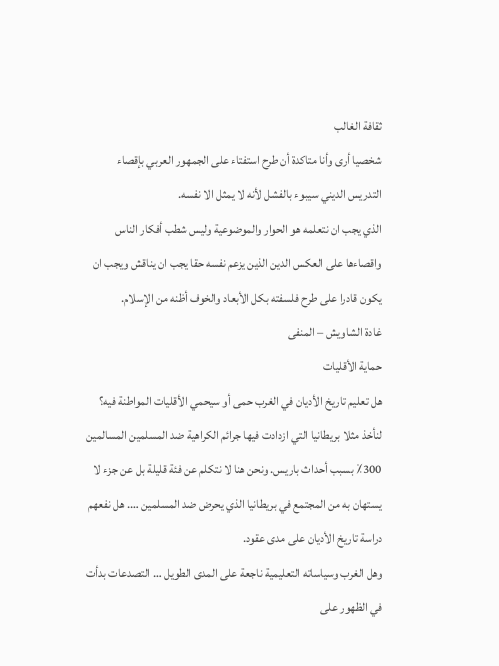ثقافة الغالب
شخصيا أرى وأنا متاكدة أن طرح استفتاء على الجمهور العربي بإقصاء التدريس الديني سيبوء بالفشل لأنه لا يمثل الا نفسه.
الذي يجب ان نتعلمه هو الحوار والموضوعية وليس شطب أفكار الناس واقصاءها على العكس الدين الذين يزعم نفسه حقا يجب ان يناقش ويجب ان يكون قادرا على طرح فلسفته بكل الأبعاد والخوف أظنه من الإسلام.
غادة الشاويش – المنفى
حماية الأقليات
هل تعليم تاريخ الأديان في الغرب حمى أو سيحمي الأقليات المواطنة فيه؟
لنأخذ مثلا بريطانيا التي ازدادت فيها جرائم الكراهية ضد المسلمين المسالمين 300٪ بسبب أحداث باريس. ونحن هنا لا نتكلم عن فئة قليلة بل عن جزء لا يستهان به من المجتمع في بريطانيا الذي يحرض ضد المسلمين …. هل نفعهم دراسة تاريخ الأديان على مدى عقود.
وهل الغرب وسياساته التعليمية ناجعة على المدى الطويل … التصدعات بدأت في الظهور على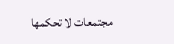مجتمعات لا تحكمها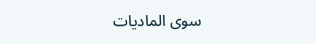سوى الماديات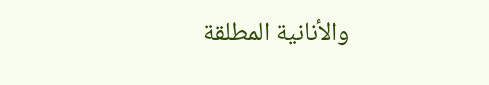والأنانية المطلقة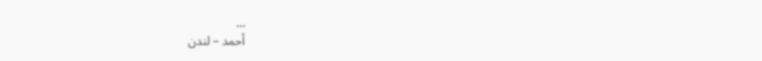…
أحمد – لندن